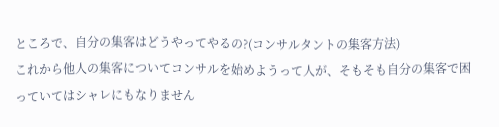ところで、自分の集客はどうやってやるの?(コンサルタントの集客方法)
これから他人の集客についてコンサルを始めようって人が、そもそも自分の集客で困っていてはシャレにもなりません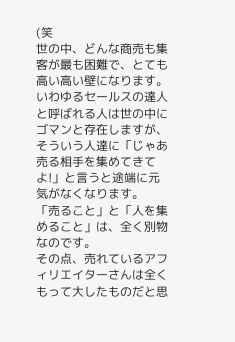(笑
世の中、どんな商売も集客が最も困難で、とても高い高い壁になります。
いわゆるセールスの達人と呼ばれる人は世の中にゴマンと存在しますが、そういう人達に「じゃあ売る相手を集めてきてよ!」と言うと途端に元気がなくなります。
「売ること」と「人を集めること」は、全く別物なのです。
その点、売れているアフィリエイターさんは全くもって大したものだと思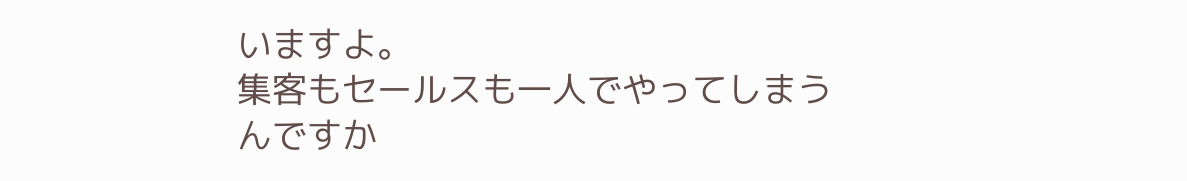いますよ。
集客もセールスも一人でやってしまうんですか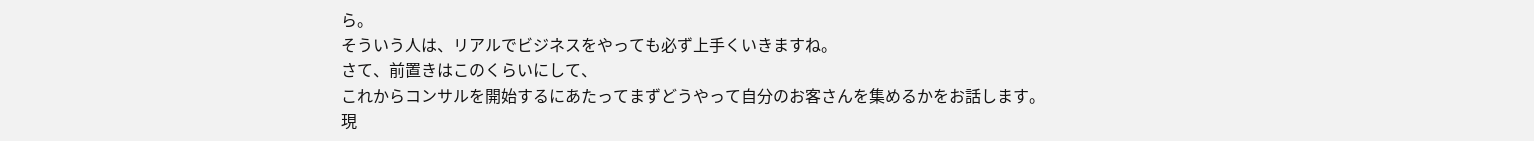ら。
そういう人は、リアルでビジネスをやっても必ず上手くいきますね。
さて、前置きはこのくらいにして、
これからコンサルを開始するにあたってまずどうやって自分のお客さんを集めるかをお話します。
現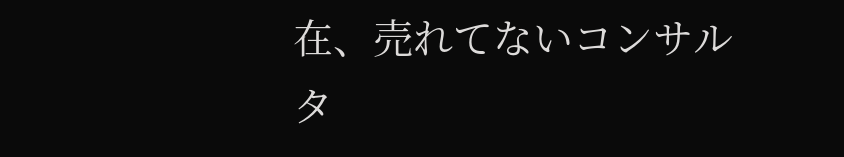在、売れてないコンサルタ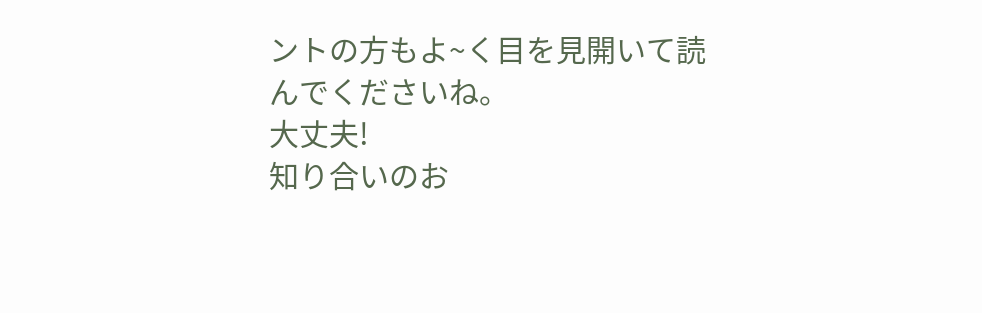ントの方もよ~く目を見開いて読んでくださいね。
大丈夫!
知り合いのお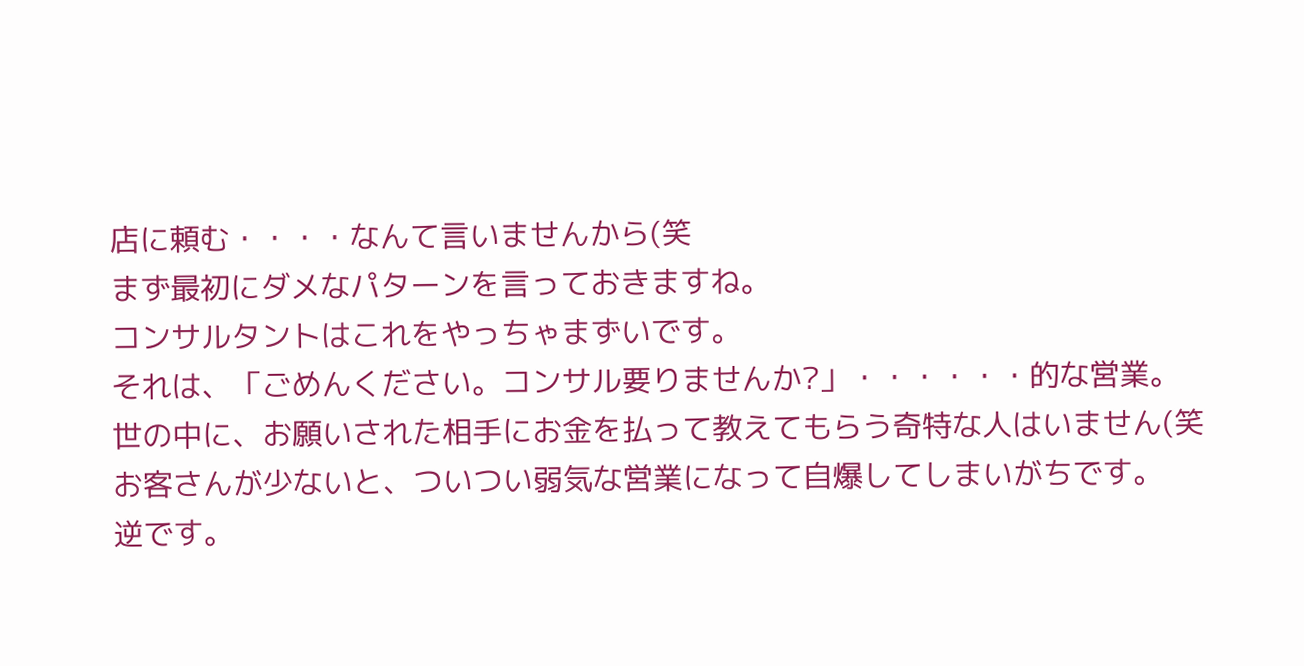店に頼む・・・・なんて言いませんから(笑
まず最初にダメなパターンを言っておきますね。
コンサルタントはこれをやっちゃまずいです。
それは、「ごめんください。コンサル要りませんか?」・・・・・・的な営業。
世の中に、お願いされた相手にお金を払って教えてもらう奇特な人はいません(笑
お客さんが少ないと、ついつい弱気な営業になって自爆してしまいがちです。
逆です。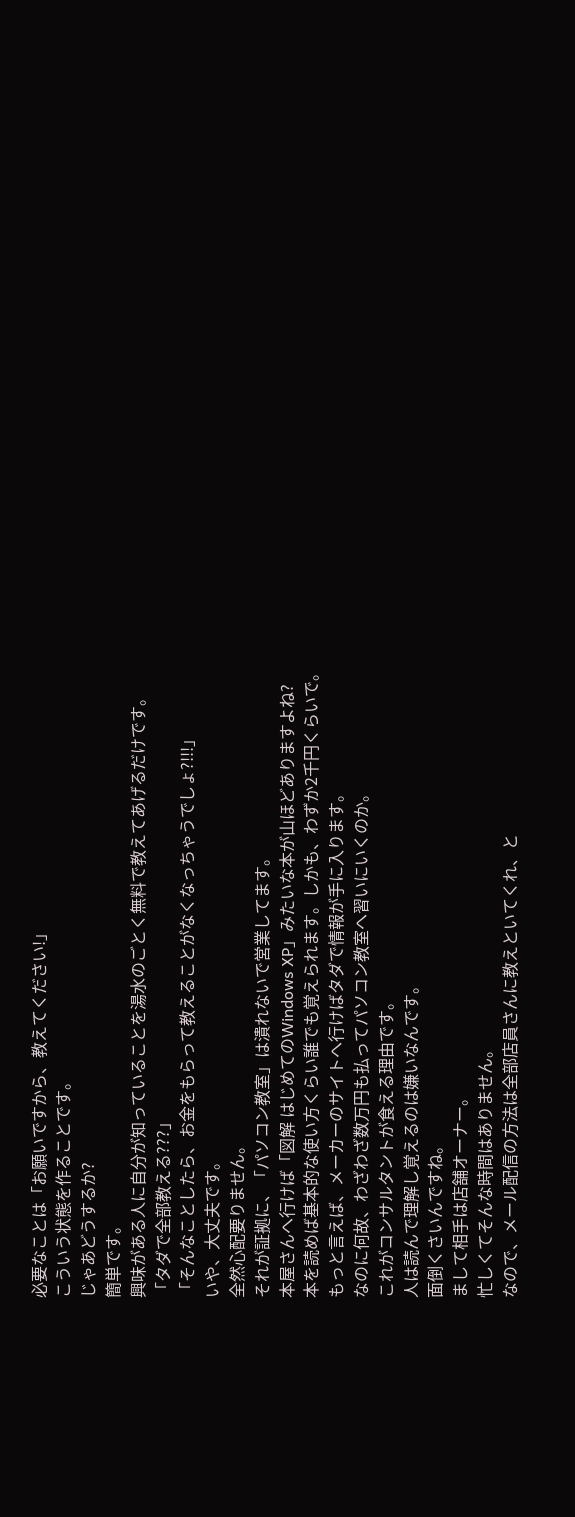必要なことは「お願いですから、教えてください!」
こういう状態を作ることです。
じゃあどうするか?
簡単です。
興味がある人に自分が知っていることを湯水のごとく無料で教えてあげるだけです。
「タダで全部教える???」
「そんなことしたら、お金をもらって教えることがなくなっちゃうでしょ?!!!」
いや、大丈夫です。
全然心配要りません。
それが証拠に、「パソコン教室」は潰れないで営業してます。
本屋さんへ行けば「図解 はじめてのWindows XP」みたいな本が山ほどありますよね?
本を読めば基本的な使い方くらい誰でも覚えられます。しかも、わずか2千円くらいで。
もっと言えば、メーカーのサイトへ行けばタダで情報が手に入ります。
なのに何故、わざわざ数万円も払ってパソコン教室へ習いにいくのか。
これがコンサルタントが食える理由です。
人は読んで理解し覚えるのは嫌いなんです。
面倒くさいんですね。
まして相手は店舗オーナー。
忙しくてそんな時間はありません。
なので、メール配信の方法は全部店員さんに教えといてくれ、と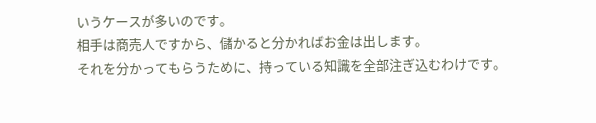いうケースが多いのです。
相手は商売人ですから、儲かると分かればお金は出します。
それを分かってもらうために、持っている知識を全部注ぎ込むわけです。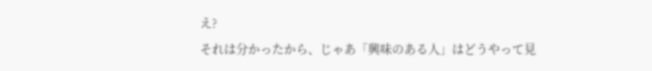え?
それは分かったから、じゃあ「興味のある人」はどうやって見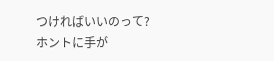つければいいのって?
ホントに手が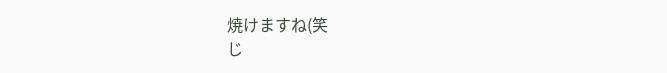焼けますね(笑
じ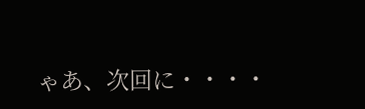ゃあ、次回に・・・・